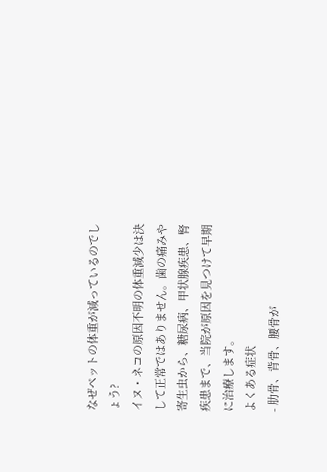なぜペットの体重が減っているのでしょう?
イヌ・ネコの原因不明の体重減少は決して正常ではありません。歯の痛みや寄生虫から、糖尿病、甲状腺疾患、腎疾患まで、当院が原因を見つけて早期に治療します。
よくある症状
- 肋骨、背骨、腰骨が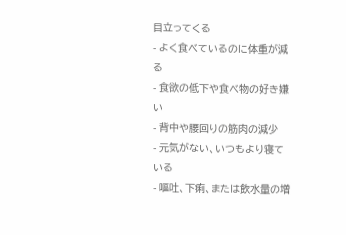目立ってくる
- よく食べているのに体重が減る
- 食欲の低下や食べ物の好き嫌い
- 背中や腰回りの筋肉の減少
- 元気がない、いつもより寝ている
- 嘔吐、下痢、または飲水量の増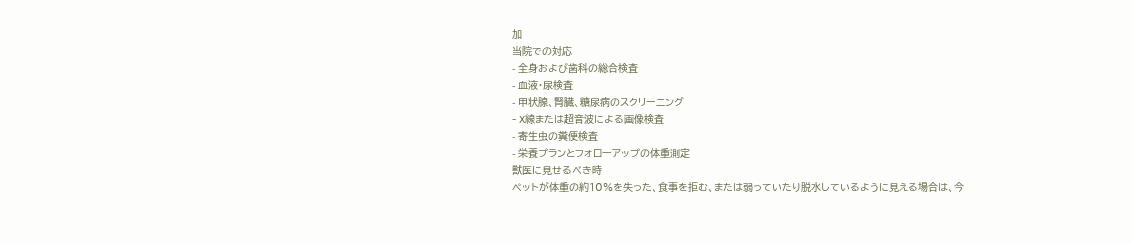加
当院での対応
- 全身および歯科の総合検査
- 血液・尿検査
- 甲状腺、腎臓、糖尿病のスクリーニング
- X線または超音波による画像検査
- 寄生虫の糞便検査
- 栄養プランとフォローアップの体重測定
獣医に見せるべき時
ペットが体重の約10%を失った、食事を拒む、または弱っていたり脱水しているように見える場合は、今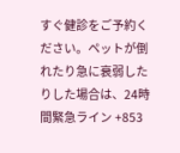すぐ健診をご予約ください。ペットが倒れたり急に衰弱したりした場合は、24時間緊急ライン +853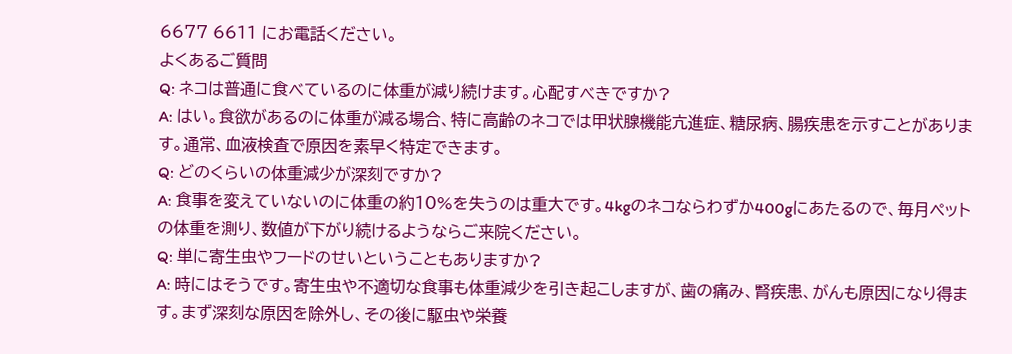6677 6611 にお電話ください。
よくあるご質問
Q: ネコは普通に食べているのに体重が減り続けます。心配すべきですか?
A: はい。食欲があるのに体重が減る場合、特に高齢のネコでは甲状腺機能亢進症、糖尿病、腸疾患を示すことがあります。通常、血液検査で原因を素早く特定できます。
Q: どのくらいの体重減少が深刻ですか?
A: 食事を変えていないのに体重の約10%を失うのは重大です。4kgのネコならわずか400gにあたるので、毎月ペットの体重を測り、数値が下がり続けるようならご来院ください。
Q: 単に寄生虫やフードのせいということもありますか?
A: 時にはそうです。寄生虫や不適切な食事も体重減少を引き起こしますが、歯の痛み、腎疾患、がんも原因になり得ます。まず深刻な原因を除外し、その後に駆虫や栄養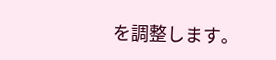を調整します。